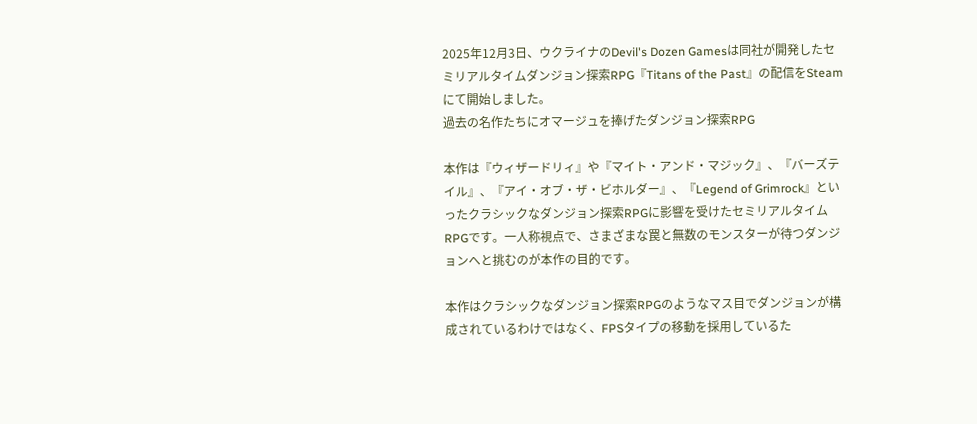2025年12月3日、ウクライナのDevil's Dozen Gamesは同社が開発したセミリアルタイムダンジョン探索RPG『Titans of the Past』の配信をSteamにて開始しました。
過去の名作たちにオマージュを捧げたダンジョン探索RPG

本作は『ウィザードリィ』や『マイト・アンド・マジック』、『バーズテイル』、『アイ・オブ・ザ・ビホルダー』、『Legend of Grimrock』といったクラシックなダンジョン探索RPGに影響を受けたセミリアルタイムRPGです。一人称視点で、さまざまな罠と無数のモンスターが待つダンジョンへと挑むのが本作の目的です。

本作はクラシックなダンジョン探索RPGのようなマス目でダンジョンが構成されているわけではなく、FPSタイプの移動を採用しているた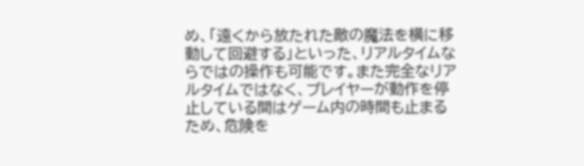め、「遠くから放たれた敵の魔法を横に移動して回避する」といった、リアルタイムならではの操作も可能です。また完全なリアルタイムではなく、プレイヤーが動作を停止している間はゲーム内の時間も止まるため、危険を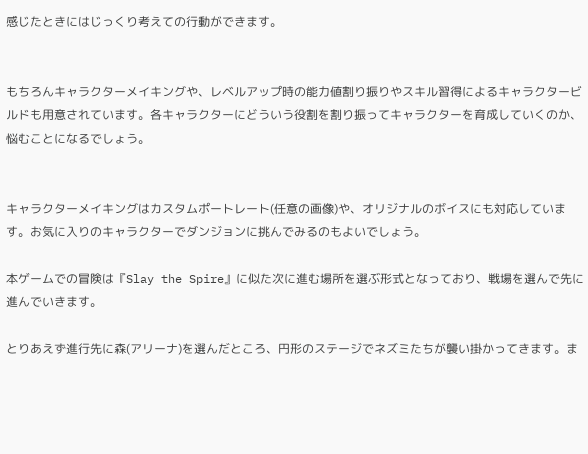感じたときにはじっくり考えての行動ができます。


もちろんキャラクターメイキングや、レベルアップ時の能力値割り振りやスキル習得によるキャラクタービルドも用意されています。各キャラクターにどういう役割を割り振ってキャラクターを育成していくのか、悩むことになるでしょう。


キャラクターメイキングはカスタムポートレート(任意の画像)や、オリジナルのボイスにも対応しています。お気に入りのキャラクターでダンジョンに挑んでみるのもよいでしょう。

本ゲームでの冒険は『Slay the Spire』に似た次に進む場所を選ぶ形式となっており、戦場を選んで先に進んでいきます。

とりあえず進行先に森(アリーナ)を選んだところ、円形のステージでネズミたちが襲い掛かってきます。ま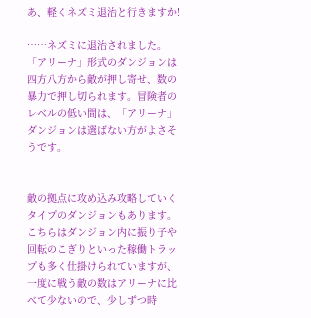あ、軽くネズミ退治と行きますか!

……ネズミに退治されました。「アリーナ」形式のダンジョンは四方八方から敵が押し寄せ、数の暴力で押し切られます。冒険者のレベルの低い間は、「アリーナ」ダンジョンは選ばない方がよさそうです。


敵の拠点に攻め込み攻略していくタイプのダンジョンもあります。こちらはダンジョン内に振り子や回転のこぎりといった稼働トラップも多く仕掛けられていますが、一度に戦う敵の数はアリーナに比べて少ないので、少しずつ時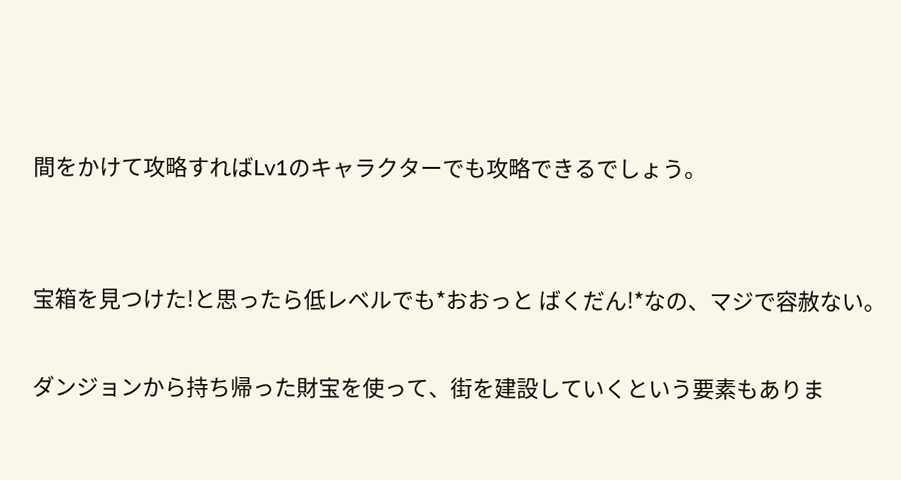間をかけて攻略すればLv1のキャラクターでも攻略できるでしょう。


宝箱を見つけた!と思ったら低レベルでも*おおっと ばくだん!*なの、マジで容赦ない。

ダンジョンから持ち帰った財宝を使って、街を建設していくという要素もありま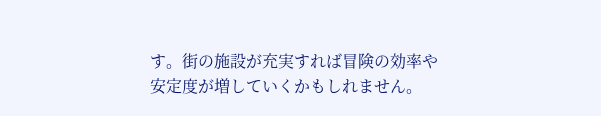す。街の施設が充実すれば冒険の効率や安定度が増していくかもしれません。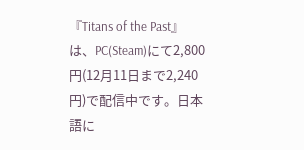『Titans of the Past』は、PC(Steam)にて2,800円(12月11日まで2,240円)で配信中です。日本語に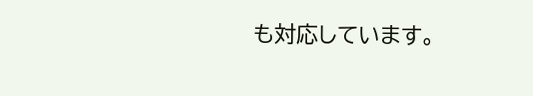も対応しています。